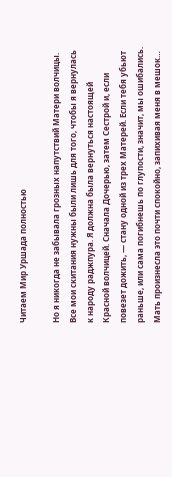Читаем Мир Уршада полностью

Но я никогда не забывала грозных напутствий Матери волчицы. Все мои скитания нужны были лишь для того, чтобы я вернулась к народу раджпура. Я должна была вернуться настоящей Красной волчицей. Сначала Дочерью, затем Сестрой и, если повезет дожить, — стану одной из трех Матерей. Если тебя убьют раньше, или сама погибнешь по глупости, значит, мы ошибались. Мать произнесла это почти спокойно, запихивая меня в мешок…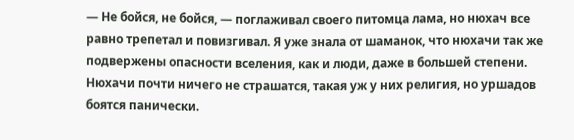— Не бойся, не бойся, — поглаживал своего питомца лама, но нюхач все равно трепетал и повизгивал. Я уже знала от шаманок, что нюхачи так же подвержены опасности вселения, как и люди, даже в большей степени. Нюхачи почти ничего не страшатся, такая уж у них религия, но уршадов боятся панически.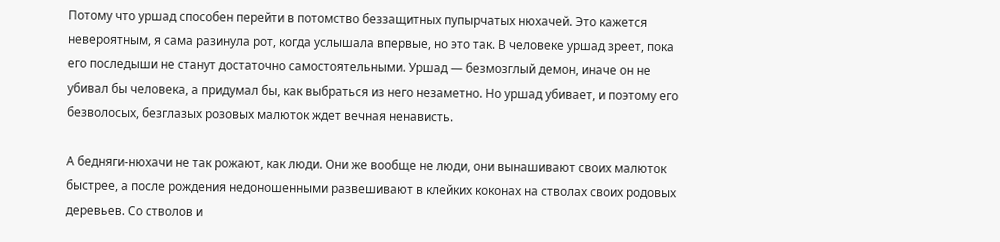Потому что уршад способен перейти в потомство беззащитных пупырчатых нюхачей. Это кажется невероятным, я сама разинула рот, когда услышала впервые, но это так. В человеке уршад зреет, пока его последыши не станут достаточно самостоятельными. Уршад — безмозглый демон, иначе он не убивал бы человека, а придумал бы, как выбраться из него незаметно. Но уршад убивает, и поэтому его безволосых, безглазых розовых малюток ждет вечная ненависть.

А бедняги-нюхачи не так рожают, как люди. Они же вообще не люди, они вынашивают своих малюток быстрее, а после рождения недоношенными развешивают в клейких коконах на стволах своих родовых деревьев. Со стволов и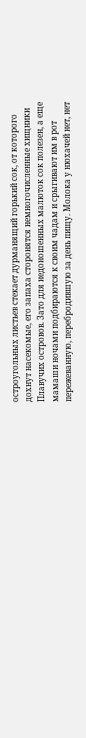остроугольных листьев стекает дурманящий горький сок, от которого дохнут насекомые, его запаха сторонятся немногочисленные хищники Плавучих островов. Зато для недоношенных малюток сок полезен, а еще мамаши ночами подбираются к своим чадам и срыгивают им в рот пережеванную, перебродившую за день пищу. Молока у нюхачей нет, нет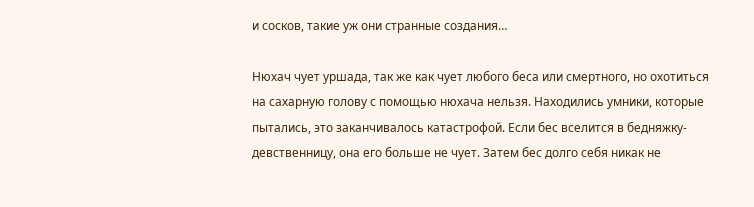и сосков, такие уж они странные создания…

Нюхач чует уршада, так же как чует любого беса или смертного, но охотиться на сахарную голову с помощью нюхача нельзя. Находились умники, которые пытались, это заканчивалось катастрофой. Если бес вселится в бедняжку-девственницу, она его больше не чует. Затем бес долго себя никак не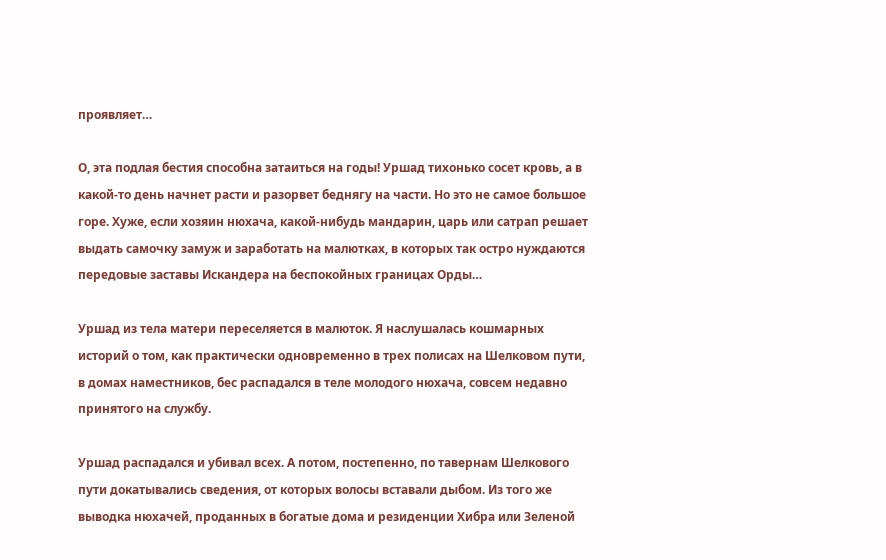проявляет…

О, эта подлая бестия способна затаиться на годы! Уршад тихонько сосет кровь, а в какой-то день начнет расти и разорвет беднягу на части. Но это не самое большое горе. Хуже, если хозяин нюхача, какой-нибудь мандарин, царь или сатрап решает выдать самочку замуж и заработать на малютках, в которых так остро нуждаются передовые заставы Искандера на беспокойных границах Орды…

Уршад из тела матери переселяется в малюток. Я наслушалась кошмарных историй о том, как практически одновременно в трех полисах на Шелковом пути, в домах наместников, бес распадался в теле молодого нюхача, совсем недавно принятого на службу.

Уршад распадался и убивал всех. А потом, постепенно, по тавернам Шелкового пути докатывались сведения, от которых волосы вставали дыбом. Из того же выводка нюхачей, проданных в богатые дома и резиденции Хибра или Зеленой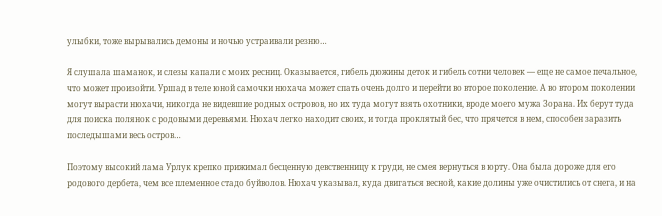улыбки, тоже вырывались демоны и ночью устраивали резню…

Я слушала шаманок, и слезы капали с моих ресниц. Оказывается, гибель дюжины деток и гибель сотни человек — еще не самое печальное, что может произойти. Уршад в теле юной самочки нюхача может спать очень долго и перейти во второе поколение. А во втором поколении могут вырасти нюхачи, никогда не видевшие родных островов, но их туда могут взять охотники, вроде моего мужа Зорана. Их берут туда для поиска полянок с родовыми деревьями. Нюхач легко находит своих, и тогда проклятый бес, что прячется в нем, способен заразить последышами весь остров…

Поэтому высокий лама Урлук крепко прижимал бесценную девственницу к груди, не смея вернуться в юрту. Она была дороже для его родового дербета, чем все племенное стадо буйволов. Нюхач указывал, куда двигаться весной, какие долины уже очистились от снега, и на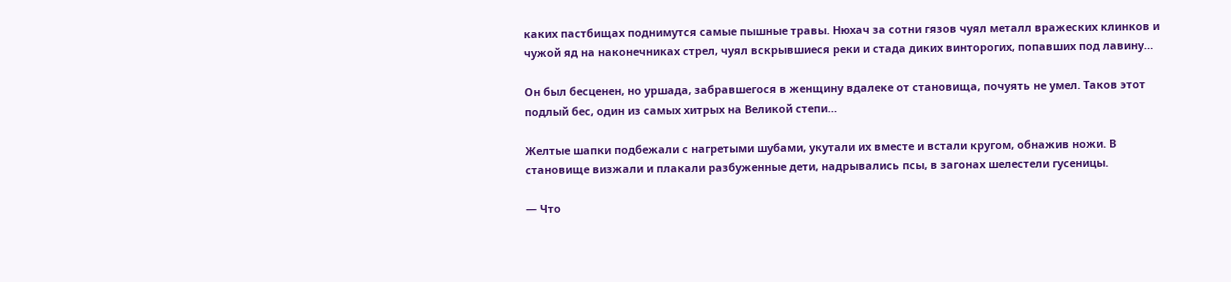каких пастбищах поднимутся самые пышные травы. Нюхач за сотни гязов чуял металл вражеских клинков и чужой яд на наконечниках стрел, чуял вскрывшиеся реки и стада диких винторогих, попавших под лавину…

Он был бесценен, но уршада, забравшегося в женщину вдалеке от становища, почуять не умел. Таков этот подлый бес, один из самых хитрых на Великой степи…

Желтые шапки подбежали с нагретыми шубами, укутали их вместе и встали кругом, обнажив ножи. В становище визжали и плакали разбуженные дети, надрывались псы, в загонах шелестели гусеницы.

— Что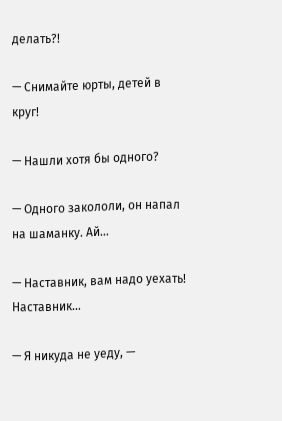делать?!

— Снимайте юрты, детей в круг!

— Нашли хотя бы одного?

— Одного закололи, он напал на шаманку. Ай…

— Наставник, вам надо уехать! Наставник…

— Я никуда не уеду, —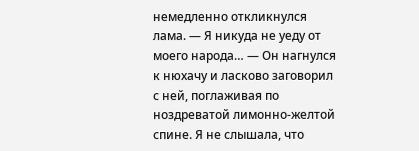немедленно откликнулся лама. — Я никуда не уеду от моего народа… — Он нагнулся к нюхачу и ласково заговорил с ней, поглаживая по ноздреватой лимонно-желтой спине. Я не слышала, что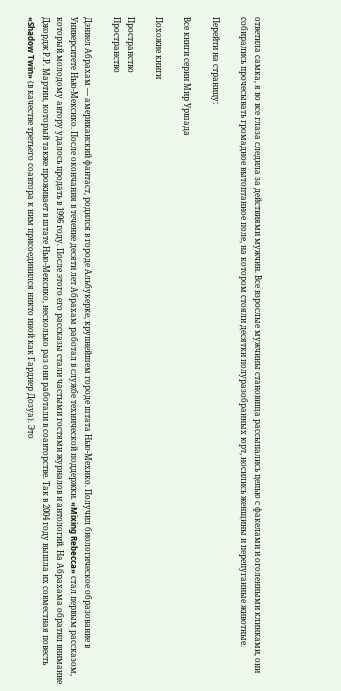ответила самка, я во все глаза следила за действиями мужчин. Все взрослые мужчины становища рассыпались цепью с факелами и оголенными клинками, они собирались прочесывать громадное вытоптанное поле, на котором стояли десятки полуразобранных юрт, носились женщины и перепуганные животные.

Перейти на страницу:

Все книги серии Мир Уршада

Похожие книги

Пространство
Пространство

Дэниел Абрахам — американский фантаст, родился в городе Альбукерке, крупнейшем городе штата Нью-Мехико. Получил биологическое образование в Университете Нью-Мексико. После окончания в течение десяти лет Абрахам работал в службе технической поддержки. «Mixing Rebecca» стал первым рассказом, который молодому автору удалось продать в 1996 году. После этого его рассказы стали частыми гостями журналов и антологий. На Абрахама обратил внимание Джордж Р.Р. Мартин, который также проживает в штате Нью-Мексико, несколько раз они работали в соавторстве. Так в 2004 году вышла их совместная повесть «Shadow Twin» (в качестве третьего соавтора к ним присоединился никто иной как Гарднер Дозуа). Это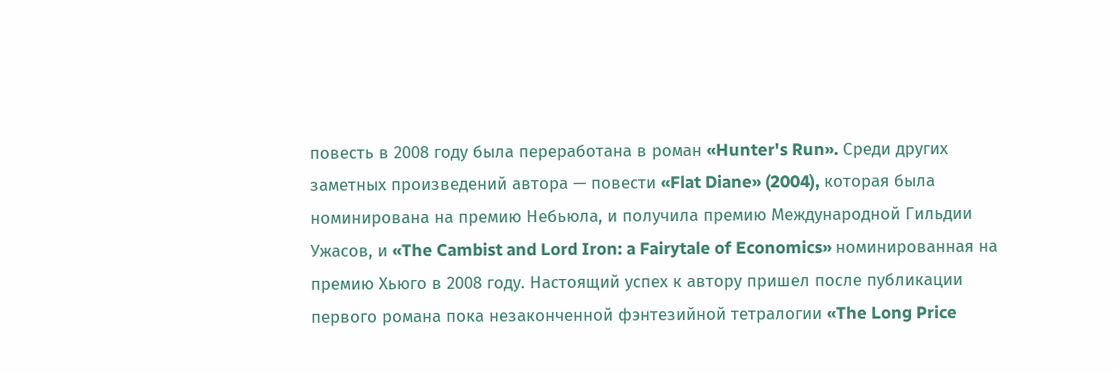повесть в 2008 году была переработана в роман «Hunter's Run». Среди других заметных произведений автора — повести «Flat Diane» (2004), которая была номинирована на премию Небьюла, и получила премию Международной Гильдии Ужасов, и «The Cambist and Lord Iron: a Fairytale of Economics» номинированная на премию Хьюго в 2008 году. Настоящий успех к автору пришел после публикации первого романа пока незаконченной фэнтезийной тетралогии «The Long Price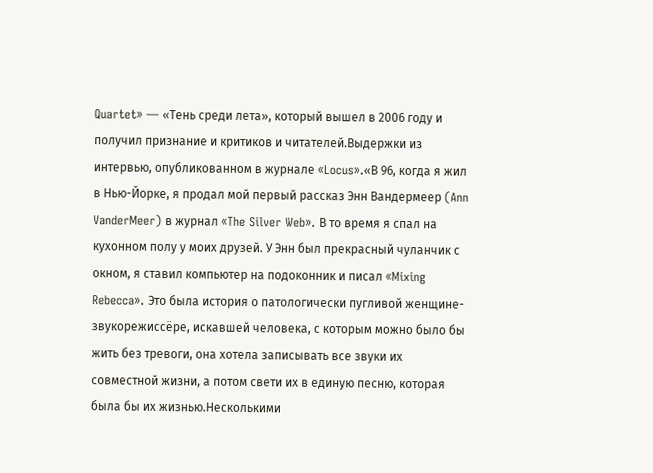Quartet» — «Тень среди лета», который вышел в 2006 году и получил признание и критиков и читателей.Выдержки из интервью, опубликованном в журнале «Locus».«В 96, когда я жил в Нью-Йорке, я продал мой первый рассказ Энн Вандермеер (Ann VanderMeer) в журнал «The Silver Web». В то время я спал на кухонном полу у моих друзей. У Энн был прекрасный чуланчик с окном, я ставил компьютер на подоконник и писал «Mixing Rebecca». Это была история о патологически пугливой женщине-звукорежиссёре, искавшей человека, с которым можно было бы жить без тревоги, она хотела записывать все звуки их совместной жизни, а потом свети их в единую песню, которая была бы их жизнью.Несколькими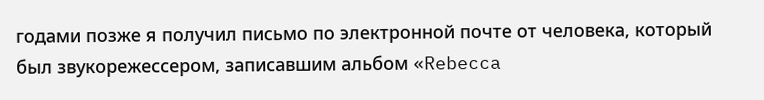годами позже я получил письмо по электронной почте от человека, который был звукорежессером, записавшим альбом «Rebecca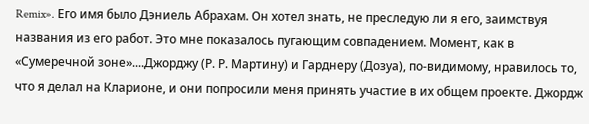Remix». Его имя было Дэниель Абрахам. Он хотел знать, не преследую ли я его, заимствуя названия из его работ. Это мне показалось пугающим совпадением. Момент, как в «Сумеречной зоне»....Джорджу (Р. Р. Мартину) и Гарднеру (Дозуа), по-видимому, нравилось то, что я делал на Кларионе, и они попросили меня принять участие в их общем проекте. Джордж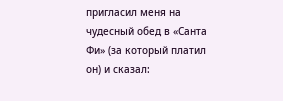пригласил меня на чудесный обед в «Санта Фи» (за который платил он) и сказал: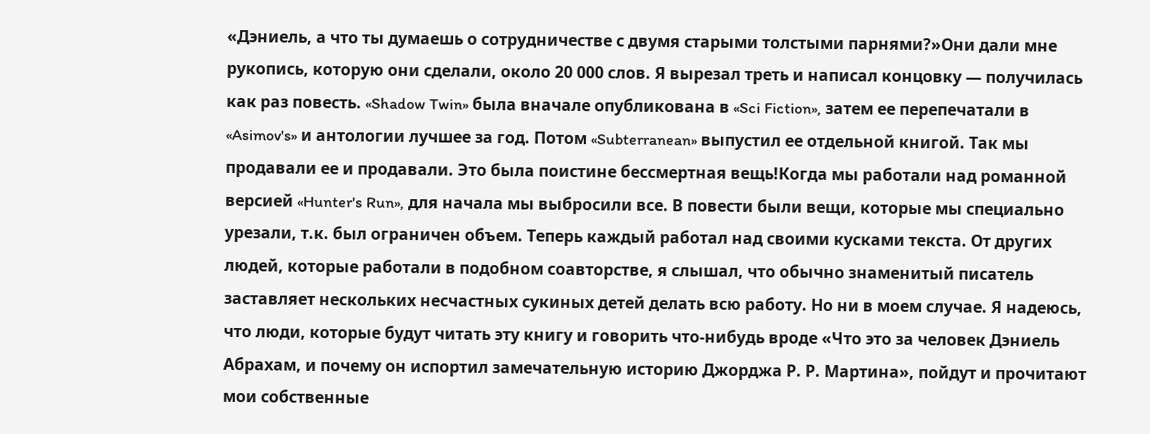«Дэниель, а что ты думаешь о сотрудничестве с двумя старыми толстыми парнями?»Они дали мне рукопись, которую они сделали, около 20 000 слов. Я вырезал треть и написал концовку — получилась как раз повесть. «Shadow Twin» была вначале опубликована в «Sci Fiction», затем ее перепечатали в «Asimov's» и антологии лучшее за год. Потом «Subterranean» выпустил ее отдельной книгой. Так мы продавали ее и продавали. Это была поистине бессмертная вещь!Когда мы работали над романной версией «Hunter's Run», для начала мы выбросили все. В повести были вещи, которые мы специально урезали, т.к. был ограничен объем. Теперь каждый работал над своими кусками текста. От других людей, которые работали в подобном соавторстве, я слышал, что обычно знаменитый писатель заставляет нескольких несчастных сукиных детей делать всю работу. Но ни в моем случае. Я надеюсь, что люди, которые будут читать эту книгу и говорить что-нибудь вроде «Что это за человек Дэниель Абрахам, и почему он испортил замечательную историю Джорджа Р. Р. Мартина», пойдут и прочитают мои собственные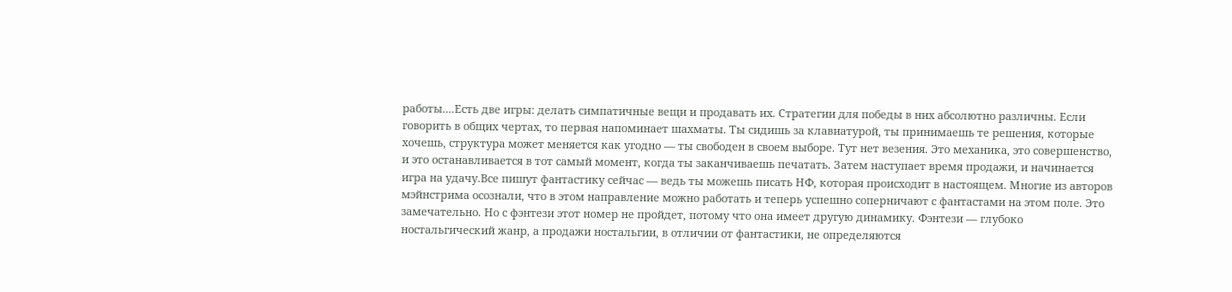работы....Есть две игры: делать симпатичные вещи и продавать их. Стратегии для победы в них абсолютно различны. Если говорить в общих чертах, то первая напоминает шахматы. Ты сидишь за клавиатурой, ты принимаешь те решения, которые хочешь, структура может меняется как угодно — ты свободен в своем выборе. Тут нет везения. Это механика, это совершенство, и это останавливается в тот самый момент, когда ты заканчиваешь печатать. Затем наступает время продажи, и начинается игра на удачу.Все пишут фантастику сейчас — ведь ты можешь писать НФ, которая происходит в настоящем. Многие из авторов мэйнстрима осознали, что в этом направление можно работать и теперь успешно соперничают с фантастами на этом поле. Это замечательно. Но с фэнтези этот номер не пройдет, потому что она имеет другую динамику. Фэнтези — глубоко ностальгический жанр, а продажи ностальгии, в отличии от фантастики, не определяются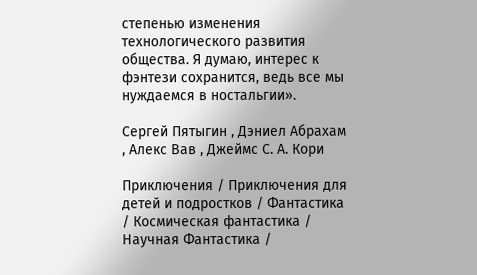степенью изменения технологического развития общества. Я думаю, интерес к фэнтези сохранится, ведь все мы нуждаемся в ностальгии».

Сергей Пятыгин , Дэниел Абрахам , Алекс Вав , Джеймс С. А. Кори

Приключения / Приключения для детей и подростков / Фантастика / Космическая фантастика / Научная Фантастика /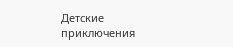Детские приключения